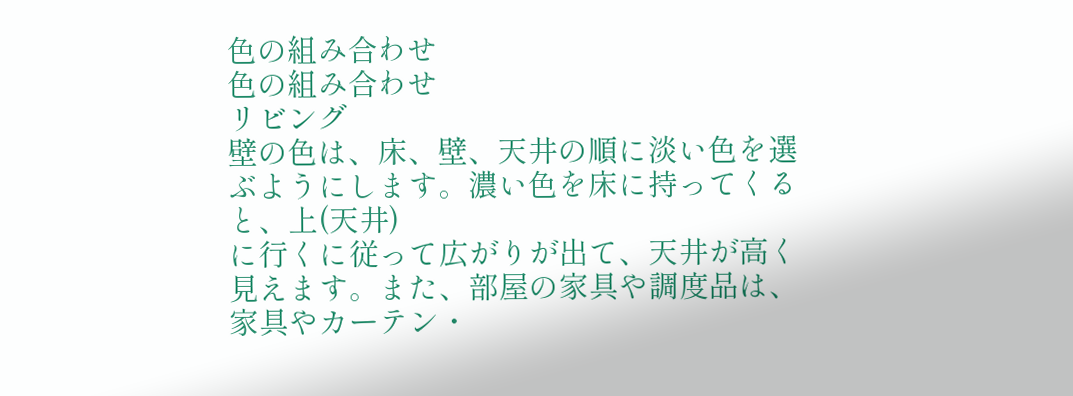色の組み合わせ
色の組み合わせ
リビング
壁の色は、床、壁、天井の順に淡い色を選ぶようにします。濃い色を床に持ってくると、上(天井)
に行くに従って広がりが出て、天井が高く見えます。また、部屋の家具や調度品は、家具やカーテン・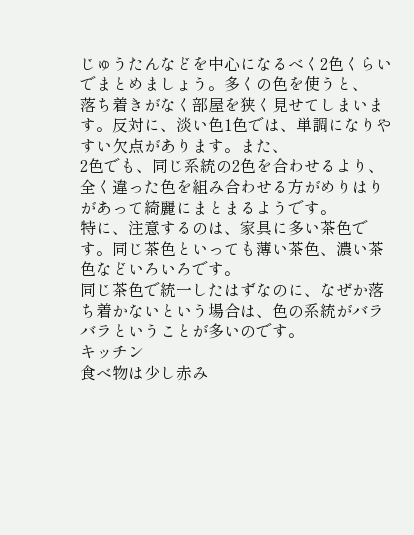じゅうたんなどを中心になるべく2色くらいでまとめましょう。多くの色を使うと、
落ち着きがなく部屋を狭く見せてしまいます。反対に、淡い色1色では、単調になりやすい欠点があります。また、
2色でも、同じ系統の2色を合わせるより、全く違った色を組み合わせる方がめりはりがあって綺麗にまとまるようです。
特に、注意するのは、家具に多い茶色です。同じ茶色といっても薄い茶色、濃い茶色などいろいろです。
同じ茶色で統一したはずなのに、なぜか落ち着かないという場合は、色の系統がバラバラということが多いのです。
キッチン
食べ物は少し赤み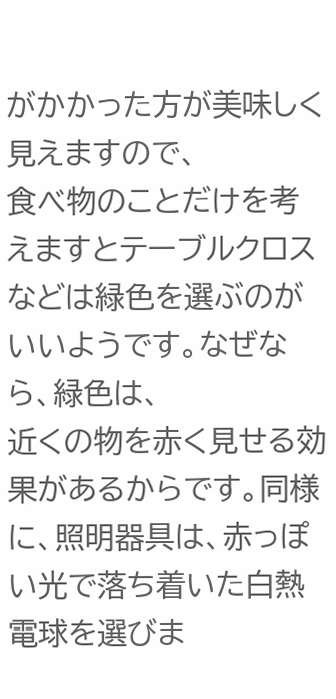がかかった方が美味しく見えますので、
食べ物のことだけを考えますとテーブルクロスなどは緑色を選ぶのがいいようです。なぜなら、緑色は、
近くの物を赤く見せる効果があるからです。同様に、照明器具は、赤っぽい光で落ち着いた白熱電球を選びま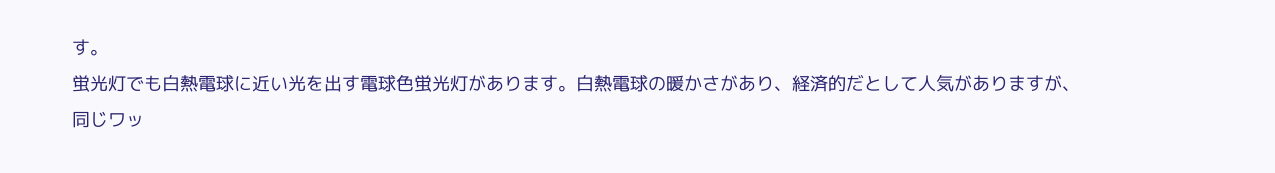す。
蛍光灯でも白熱電球に近い光を出す電球色蛍光灯があります。白熱電球の暖かさがあり、経済的だとして人気がありますが、
同じワッ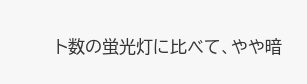ト数の蛍光灯に比べて、やや暗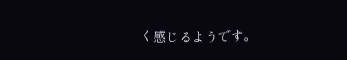く感じるようです。